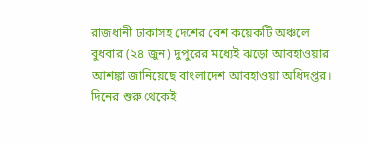রাজধানী ঢাকাসহ দেশের বেশ কয়েকটি অঞ্চলে বুধবার (২৪ জুন) দুপুরের মধ্যেই ঝড়ো আবহাওয়ার আশঙ্কা জানিয়েছে বাংলাদেশ আবহাওয়া অধিদপ্তর। দিনের শুরু থেকেই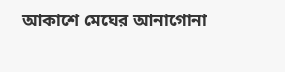আকাশে মেঘের আনাগোনা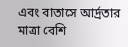এবং বাতাসে আর্দ্রতার মাত্রা বেশি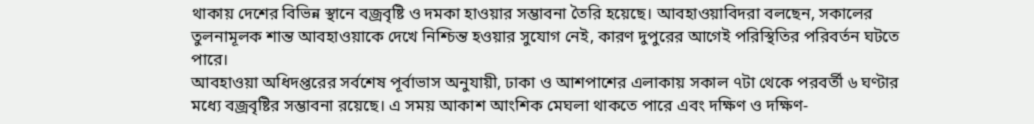থাকায় দেশের বিভিন্ন স্থানে বজ্রবৃষ্টি ও দমকা হাওয়ার সম্ভাবনা তৈরি হয়েছে। আবহাওয়াবিদরা বলছেন, সকালের তুলনামূলক শান্ত আবহাওয়াকে দেখে নিশ্চিন্ত হওয়ার সুযোগ নেই, কারণ দুপুরের আগেই পরিস্থিতির পরিবর্তন ঘটতে পারে।
আবহাওয়া অধিদপ্তরের সর্বশেষ পূর্বাভাস অনুযায়ী, ঢাকা ও আশপাশের এলাকায় সকাল ৭টা থেকে পরবর্তী ৬ ঘণ্টার মধ্যে বজ্রবৃষ্টির সম্ভাবনা রয়েছে। এ সময় আকাশ আংশিক মেঘলা থাকতে পারে এবং দক্ষিণ ও দক্ষিণ-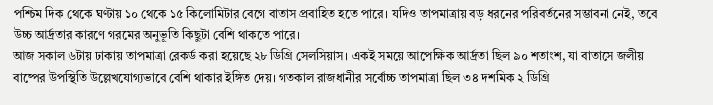পশ্চিম দিক থেকে ঘণ্টায় ১০ থেকে ১৫ কিলোমিটার বেগে বাতাস প্রবাহিত হতে পারে। যদিও তাপমাত্রায় বড় ধরনের পরিবর্তনের সম্ভাবনা নেই, তবে উচ্চ আর্দ্রতার কারণে গরমের অনুভূতি কিছুটা বেশি থাকতে পারে।
আজ সকাল ৬টায় ঢাকায় তাপমাত্রা রেকর্ড করা হয়েছে ২৮ ডিগ্রি সেলসিয়াস। একই সময়ে আপেক্ষিক আর্দ্রতা ছিল ৯০ শতাংশ, যা বাতাসে জলীয় বাষ্পের উপস্থিতি উল্লেখযোগ্যভাবে বেশি থাকার ইঙ্গিত দেয়। গতকাল রাজধানীর সর্বোচ্চ তাপমাত্রা ছিল ৩৪ দশমিক ২ ডিগ্রি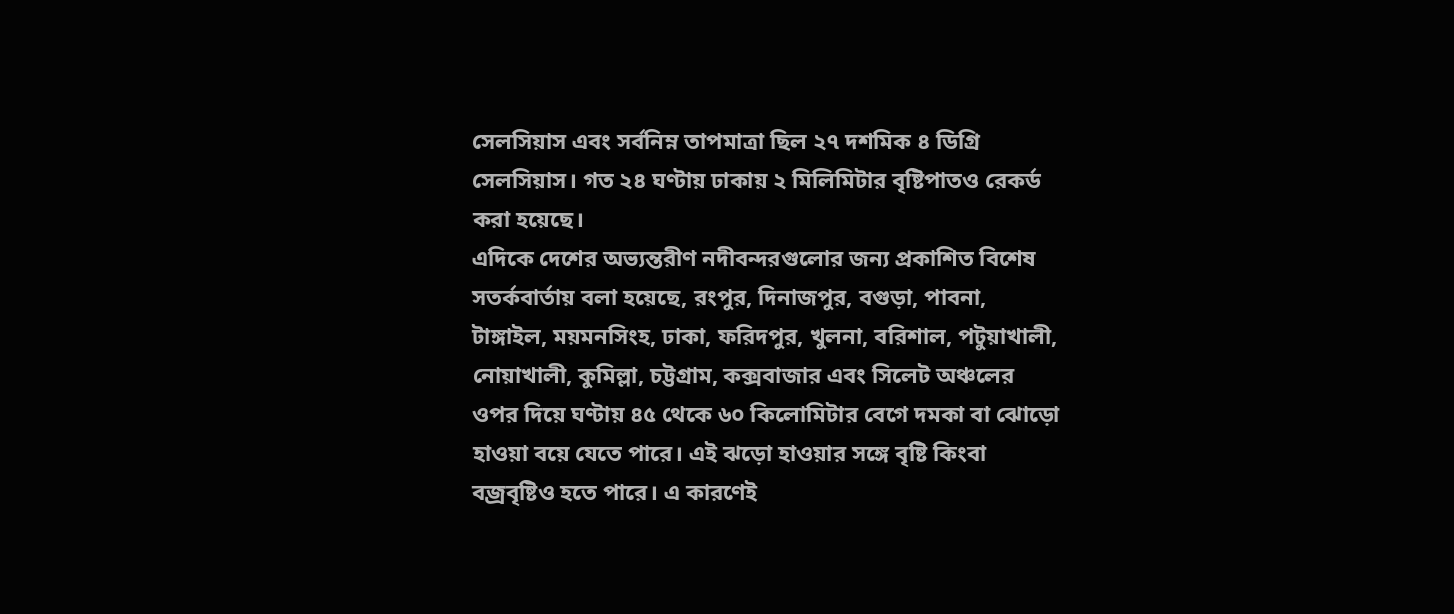সেলসিয়াস এবং সর্বনিম্ন তাপমাত্রা ছিল ২৭ দশমিক ৪ ডিগ্রি সেলসিয়াস। গত ২৪ ঘণ্টায় ঢাকায় ২ মিলিমিটার বৃষ্টিপাতও রেকর্ড করা হয়েছে।
এদিকে দেশের অভ্যন্তরীণ নদীবন্দরগুলোর জন্য প্রকাশিত বিশেষ সতর্কবার্তায় বলা হয়েছে, রংপুর, দিনাজপুর, বগুড়া, পাবনা, টাঙ্গাইল, ময়মনসিংহ, ঢাকা, ফরিদপুর, খুলনা, বরিশাল, পটুয়াখালী, নোয়াখালী, কুমিল্লা, চট্টগ্রাম, কক্সবাজার এবং সিলেট অঞ্চলের ওপর দিয়ে ঘণ্টায় ৪৫ থেকে ৬০ কিলোমিটার বেগে দমকা বা ঝোড়ো হাওয়া বয়ে যেতে পারে। এই ঝড়ো হাওয়ার সঙ্গে বৃষ্টি কিংবা বজ্রবৃষ্টিও হতে পারে। এ কারণেই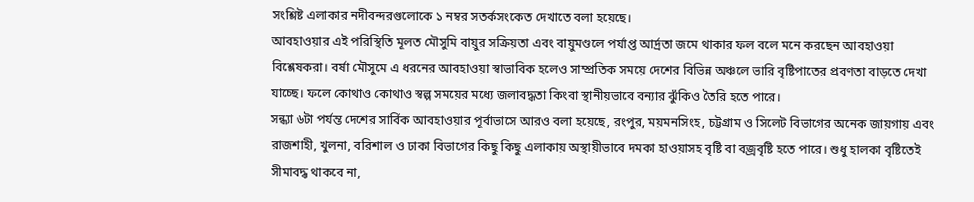সংশ্লিষ্ট এলাকার নদীবন্দরগুলোকে ১ নম্বর সতর্কসংকেত দেখাতে বলা হয়েছে।
আবহাওয়ার এই পরিস্থিতি মূলত মৌসুমি বায়ুর সক্রিয়তা এবং বায়ুমণ্ডলে পর্যাপ্ত আর্দ্রতা জমে থাকার ফল বলে মনে করছেন আবহাওয়া বিশ্লেষকরা। বর্ষা মৌসুমে এ ধরনের আবহাওয়া স্বাভাবিক হলেও সাম্প্রতিক সময়ে দেশের বিভিন্ন অঞ্চলে ভারি বৃষ্টিপাতের প্রবণতা বাড়তে দেখা যাচ্ছে। ফলে কোথাও কোথাও স্বল্প সময়ের মধ্যে জলাবদ্ধতা কিংবা স্থানীয়ভাবে বন্যার ঝুঁকিও তৈরি হতে পারে।
সন্ধ্যা ৬টা পর্যন্ত দেশের সার্বিক আবহাওয়ার পূর্বাভাসে আরও বলা হয়েছে, রংপুর, ময়মনসিংহ, চট্টগ্রাম ও সিলেট বিভাগের অনেক জায়গায় এবং রাজশাহী, খুলনা, বরিশাল ও ঢাকা বিভাগের কিছু কিছু এলাকায় অস্থায়ীভাবে দমকা হাওয়াসহ বৃষ্টি বা বজ্রবৃষ্টি হতে পারে। শুধু হালকা বৃষ্টিতেই সীমাবদ্ধ থাকবে না,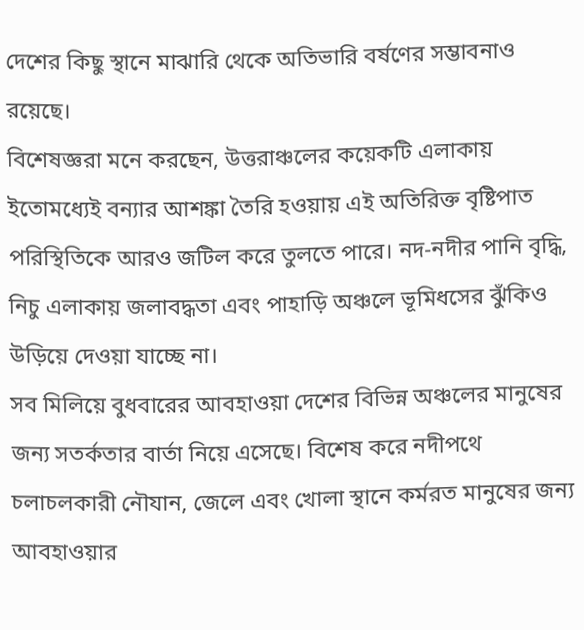দেশের কিছু স্থানে মাঝারি থেকে অতিভারি বর্ষণের সম্ভাবনাও রয়েছে।
বিশেষজ্ঞরা মনে করছেন, উত্তরাঞ্চলের কয়েকটি এলাকায় ইতোমধ্যেই বন্যার আশঙ্কা তৈরি হওয়ায় এই অতিরিক্ত বৃষ্টিপাত পরিস্থিতিকে আরও জটিল করে তুলতে পারে। নদ-নদীর পানি বৃদ্ধি, নিচু এলাকায় জলাবদ্ধতা এবং পাহাড়ি অঞ্চলে ভূমিধসের ঝুঁকিও উড়িয়ে দেওয়া যাচ্ছে না।
সব মিলিয়ে বুধবারের আবহাওয়া দেশের বিভিন্ন অঞ্চলের মানুষের জন্য সতর্কতার বার্তা নিয়ে এসেছে। বিশেষ করে নদীপথে চলাচলকারী নৌযান, জেলে এবং খোলা স্থানে কর্মরত মানুষের জন্য আবহাওয়ার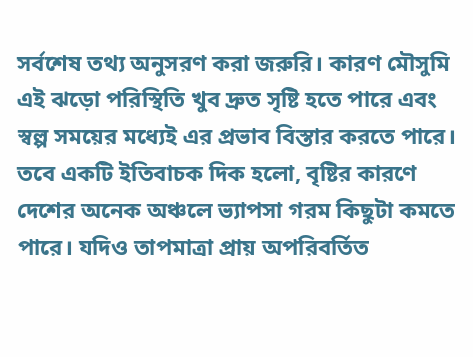সর্বশেষ তথ্য অনুসরণ করা জরুরি। কারণ মৌসুমি এই ঝড়ো পরিস্থিতি খুব দ্রুত সৃষ্টি হতে পারে এবং স্বল্প সময়ের মধ্যেই এর প্রভাব বিস্তার করতে পারে।
তবে একটি ইতিবাচক দিক হলো, বৃষ্টির কারণে দেশের অনেক অঞ্চলে ভ্যাপসা গরম কিছুটা কমতে পারে। যদিও তাপমাত্রা প্রায় অপরিবর্তিত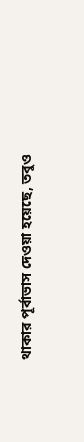থাকার পূর্বাভাস দেওয়া হয়েছে, তবুও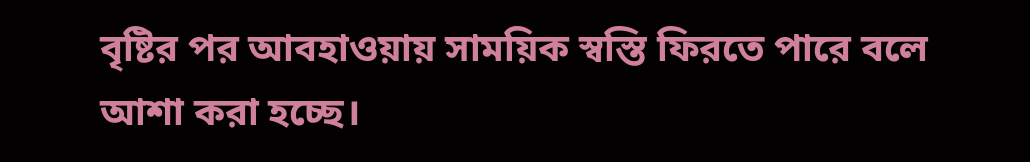বৃষ্টির পর আবহাওয়ায় সাময়িক স্বস্তি ফিরতে পারে বলে আশা করা হচ্ছে।